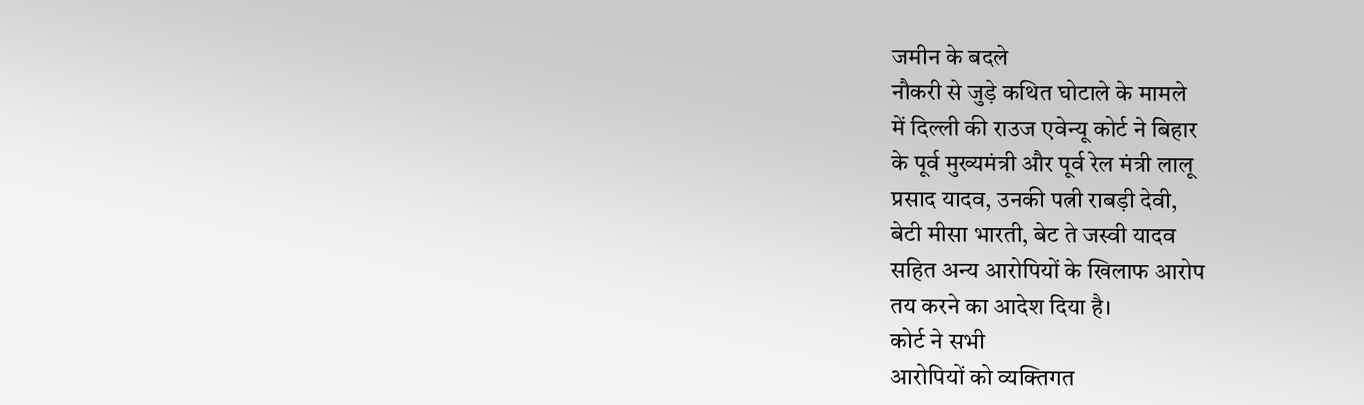जमीन के बदले
नौकरी से जुड़े कथित घोटाले के मामले
में दिल्ली की राउज एवेन्यू कोर्ट ने बिहार
के पूर्व मुख्यमंत्री और पूर्व रेल मंत्री लालू
प्रसाद यादव, उनकी पत्नी राबड़ी देवी,
बेटी मीसा भारती, बेट ते जस्वी यादव
सहित अन्य आरोपियों के खिलाफ आरोप
तय करने का आदेश दिया है।
कोर्ट ने सभी
आरोपियों को व्यक्तिगत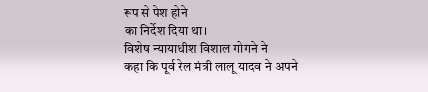रूप से पेश होने
का निर्देश दिया था।
विशेष न्यायाधीश विशाल गोगने ने
कहा कि पूर्व रेल मंत्री लालू यादव ने अपने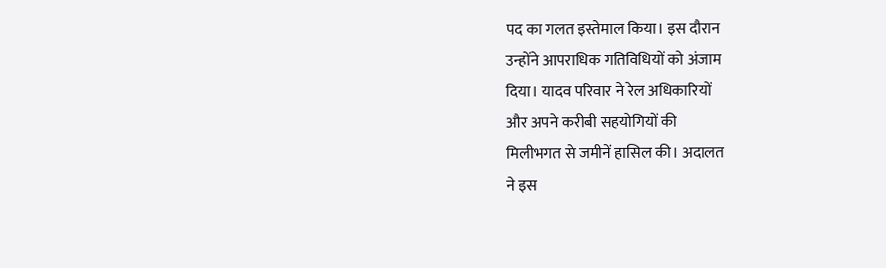पद का गलत इस्तेमाल किया। इस दौरान
उन्होंने आपराधिक गतिविधियों को अंजाम
दिया। यादव परिवार ने रेल अधिकारियों
और अपने करीबी सहयोगियों की
मिलीभगत से जमीनें हासिल की। अदालत
ने इस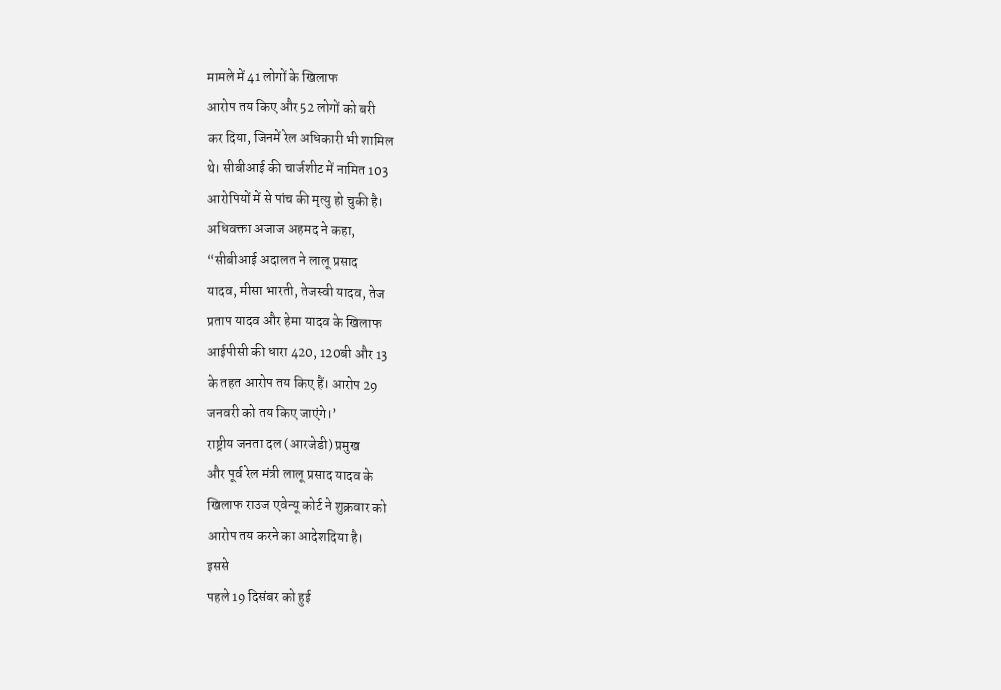मामले में 41 लोगों के खिलाफ
आरोप तय किए और 52 लोगों को बरी
कर दिया, जिनमें रेल अधिकारी भी शामिल
थे। सीबीआई की चार्जशीट में नामित 103
आरोपियों में से पांच की मृत्यु हो चुकी है।
अधिवक्ता अजाज अहमद ने कहा,
“सीबीआई अदालत ने लालू प्रसाद
यादव, मीसा भारती, तेजस्वी यादव, तेज
प्रताप यादव और हेमा यादव के खिलाफ
आईपीसी की धारा 420, 120बी और 13
के तहत आरोप तय किए हैं। आरोप 29
जनवरी को तय किए जाएंगे।’
राष्ट्रीय जनता दल (आरजेडी) प्रमुख
और पूर्व रेल मंत्री लालू प्रसाद यादव के
खिलाफ राउज एवेन्यू कोर्ट ने शुक्रवार को
आरोप तय करने का आदेशदिया है।
इससे
पहले 19 दिसंबर को हुई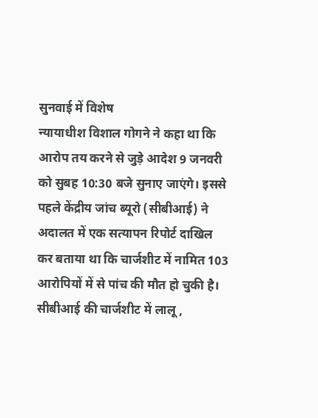सुनवाई में विशेष
न्यायाधीश विशाल गोगने ने कहा था कि
आरोप तय करने से जुड़े आदेश 9 जनवरी
को सुबह 10:30 बजे सुनाए जाएंगे। इससे
पहले केंद्रीय जांच ब्यूरो (सीबीआई) ने
अदालत में एक सत्यापन रिपोर्ट दाखिल
कर बताया था कि चार्जशीट में नामित 103
आरोपियों में से पांच की मौत हो चुकी है।
सीबीआई की चार्जशीट में लालू,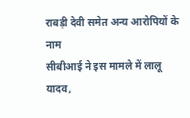राबड़ी देवी समेत अन्य आरोपियों के नाम
सीबीआई ने इस मामले में लालू यादव,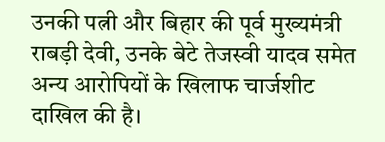उनकी पत्नी और बिहार की पूर्व मुख्यमंत्री
राबड़ी देवी, उनके बेटे तेजस्वी यादव समेत
अन्य आरोपियों के खिलाफ चार्जशीट
दाखिल की है।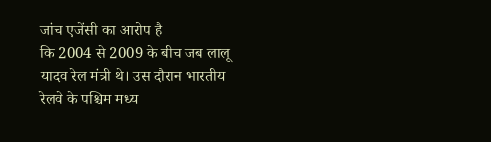जांच एजेंसी का आरोप है
कि 2004 से 2009 के बीच जब लालू
यादव रेल मंत्री थे। उस दौरान भारतीय
रेलवे के पश्चिम मध्य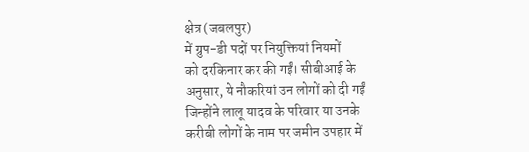क्षेत्र (जबलपुर)
में ग्रुप-डी पदों पर नियुक्तियां नियमों
को दरकिनार कर की गईं। सीबीआई के
अनुसार, ये नौकरियां उन लोगों को दी गईं
जिन्होंने लालू यादव के परिवार या उनके
करीबी लोगों के नाम पर जमीन उपहार में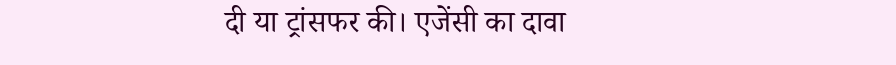दी या ट्रांसफर की। एजेंसी का दावा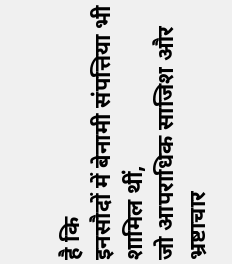है कि
इनसौदों में बेनामी संपत्तिया भी शामिल थीं,
जो आपराधिक साजिश और भ्रष्टाचार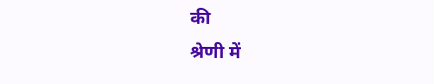की
श्रेणी में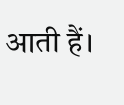आती हैं।